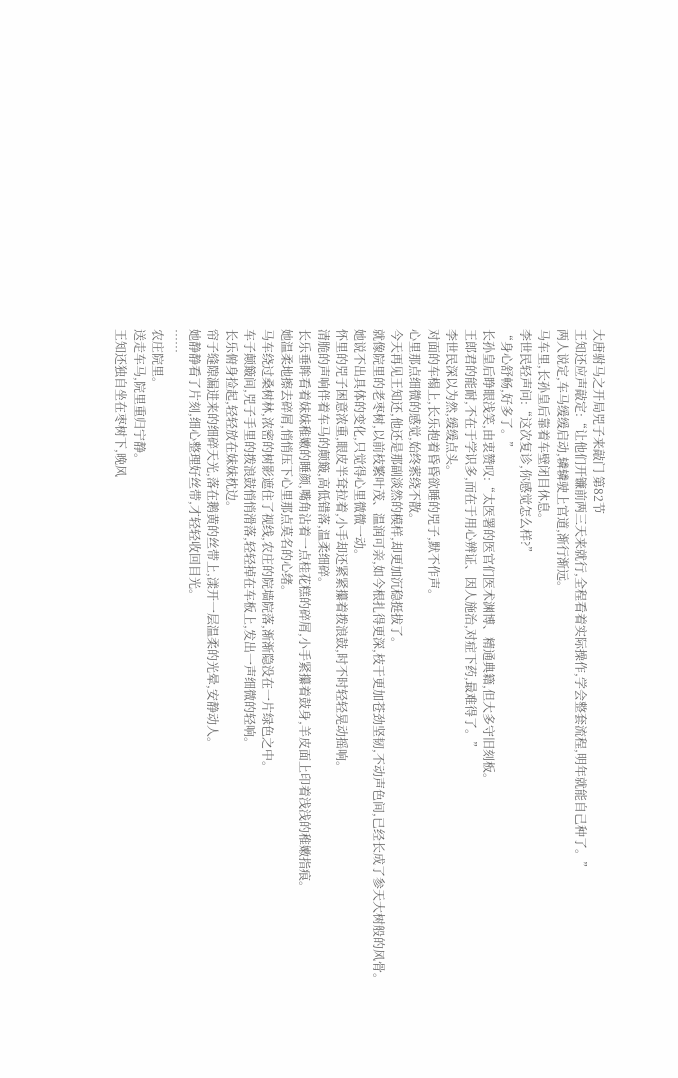大唐驸马之开局兕子来敲门 第82节
王知还应声敲定:“让他们开镰前两三天来就行,全程看着实际操作,学会整套流程,明年就能自己种了。”
两人说定,车马缓缓启动,辚辚驶上官道,渐行渐远。
马车里,长孙皇后靠着车壁闭目休息。
李世民轻声问:“这次复诊,你感觉怎么样?”
“身心舒畅,好多了。”
长孙皇后睁眼浅笑,由衷赞叹:“太医署的医官们医术渊博、精通典籍,但大多守旧刻板。
王郎君的能耐,不在于学识多,而在于用心辨证、因人施治,对症下药,最难得了。”
李世民深以为然,缓缓点头。
对面的车榻上,长乐抱着昏昏欲睡的兕子,默不作声。
心里那点细微的感觉,始终萦绕不散。
今天再见王知还,他还是那副淡然的模样,却更加沉稳挺拔了。
就像院里的老枣树,以前枝繁叶茂、温润可亲,如今根扎得更深,枝干更加苍劲坚韧,不动声色间,已经长成了参天大树般的风骨。
她说不出具体的变化,只觉得心里微微一动。
怀里的兕子困意浓重,眼皮半耷拉着,小手却还紧紧攥着拨浪鼓,时不时轻轻晃动摇响。
清脆的声响伴着车马的颠簸,高低错落,温柔细碎。
长乐垂眸看着妹妹稚嫩的睡颜,嘴角沾着一点桂花糕的碎屑,小手紧攥着鼓身,羊皮面上印着浅浅的稚嫩指痕。
她温柔地擦去碎屑,悄悄压下心里那点莫名的心绪。
马车绕过桑树林,浓密的树影遮住了视线,农庄的院墙院落,渐渐隐没在一片绿色之中。
车子颠簸间,兕子手里的拨浪鼓悄悄滑落,轻轻掉在车板上,发出一声细微的轻响。
长乐俯身捡起,轻轻放在妹妹枕边。
帘子缝隙漏进来的细碎天光,落在鹅黄的丝带上,漾开一层温柔的光晕,安静动人。
她静静看了片刻,细心整理好丝带,才轻轻收回目光。
……
农庄院里。
送走车马,院里重归宁静。
王知还独自坐在枣树下,晚风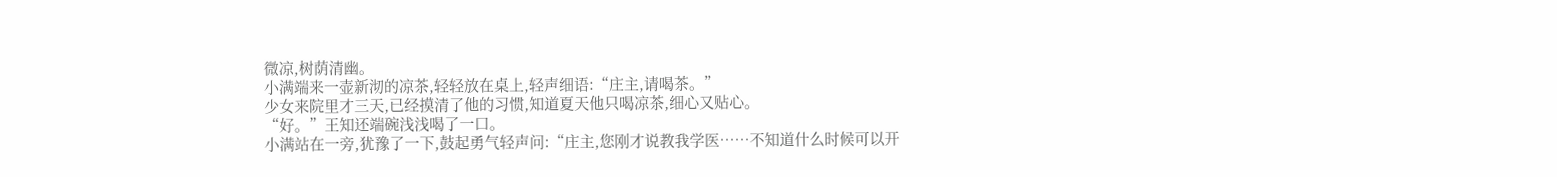微凉,树荫清幽。
小满端来一壶新沏的凉茶,轻轻放在桌上,轻声细语:“庄主,请喝茶。”
少女来院里才三天,已经摸清了他的习惯,知道夏天他只喝凉茶,细心又贴心。
“好。”王知还端碗浅浅喝了一口。
小满站在一旁,犹豫了一下,鼓起勇气轻声问:“庄主,您刚才说教我学医……不知道什么时候可以开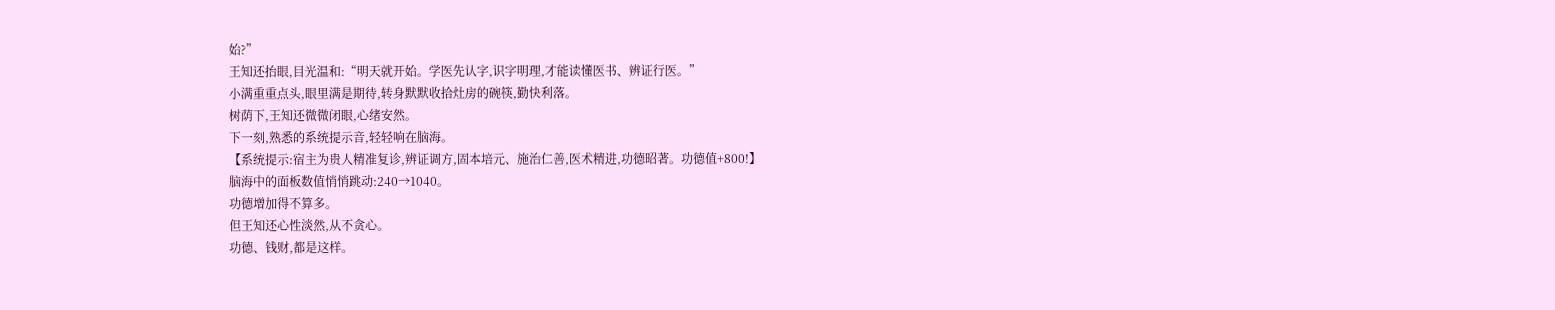始?”
王知还抬眼,目光温和:“明天就开始。学医先认字,识字明理,才能读懂医书、辨证行医。”
小满重重点头,眼里满是期待,转身默默收拾灶房的碗筷,勤快利落。
树荫下,王知还微微闭眼,心绪安然。
下一刻,熟悉的系统提示音,轻轻响在脑海。
【系统提示:宿主为贵人精准复诊,辨证调方,固本培元、施治仁善,医术精进,功德昭著。功德值+800!】
脑海中的面板数值悄悄跳动:240→1040。
功德增加得不算多。
但王知还心性淡然,从不贪心。
功德、钱财,都是这样。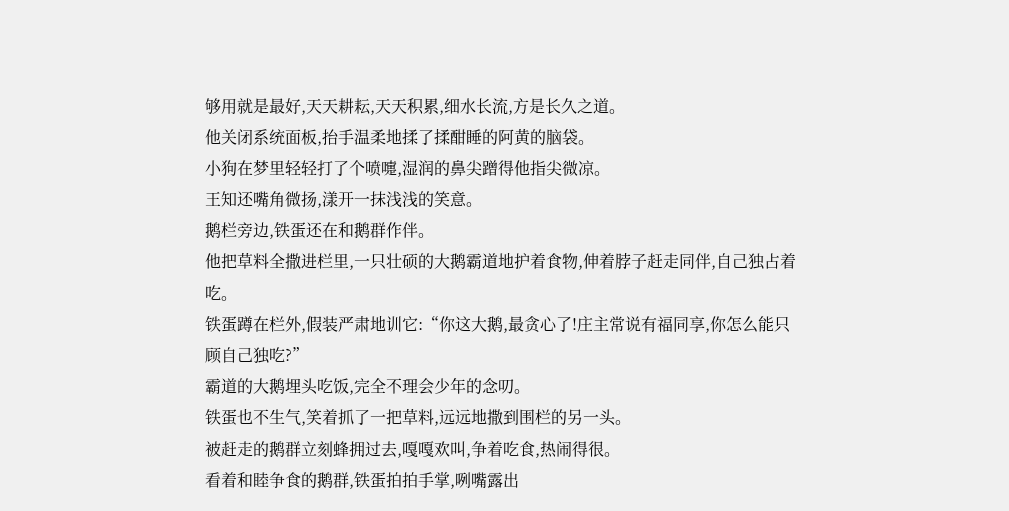够用就是最好,天天耕耘,天天积累,细水长流,方是长久之道。
他关闭系统面板,抬手温柔地揉了揉酣睡的阿黄的脑袋。
小狗在梦里轻轻打了个喷嚏,湿润的鼻尖蹭得他指尖微凉。
王知还嘴角微扬,漾开一抹浅浅的笑意。
鹅栏旁边,铁蛋还在和鹅群作伴。
他把草料全撒进栏里,一只壮硕的大鹅霸道地护着食物,伸着脖子赶走同伴,自己独占着吃。
铁蛋蹲在栏外,假装严肃地训它:“你这大鹅,最贪心了!庄主常说有福同享,你怎么能只顾自己独吃?”
霸道的大鹅埋头吃饭,完全不理会少年的念叨。
铁蛋也不生气,笑着抓了一把草料,远远地撒到围栏的另一头。
被赶走的鹅群立刻蜂拥过去,嘎嘎欢叫,争着吃食,热闹得很。
看着和睦争食的鹅群,铁蛋拍拍手掌,咧嘴露出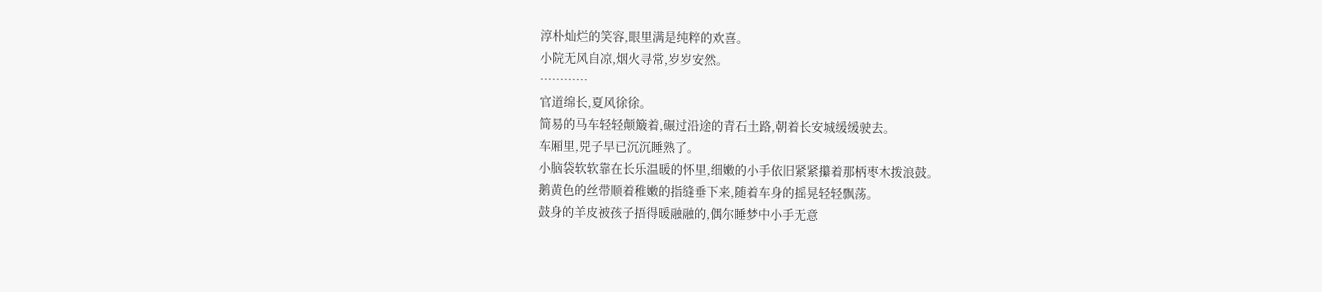淳朴灿烂的笑容,眼里满是纯粹的欢喜。
小院无风自凉,烟火寻常,岁岁安然。
…………
官道绵长,夏风徐徐。
简易的马车轻轻颠簸着,碾过沿途的青石土路,朝着长安城缓缓驶去。
车厢里,兕子早已沉沉睡熟了。
小脑袋软软靠在长乐温暖的怀里,细嫩的小手依旧紧紧攥着那柄枣木拨浪鼓。
鹅黄色的丝带顺着稚嫩的指缝垂下来,随着车身的摇晃轻轻飘荡。
鼓身的羊皮被孩子捂得暖融融的,偶尔睡梦中小手无意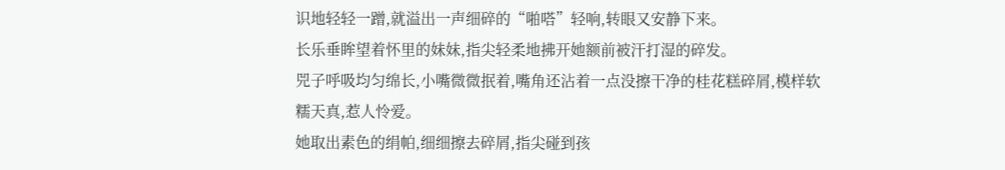识地轻轻一蹭,就溢出一声细碎的“啪嗒”轻响,转眼又安静下来。
长乐垂眸望着怀里的妹妹,指尖轻柔地拂开她额前被汗打湿的碎发。
兕子呼吸均匀绵长,小嘴微微抿着,嘴角还沾着一点没擦干净的桂花糕碎屑,模样软糯天真,惹人怜爱。
她取出素色的绢帕,细细擦去碎屑,指尖碰到孩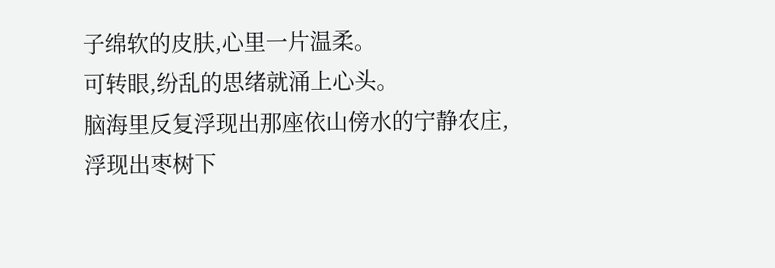子绵软的皮肤,心里一片温柔。
可转眼,纷乱的思绪就涌上心头。
脑海里反复浮现出那座依山傍水的宁静农庄,浮现出枣树下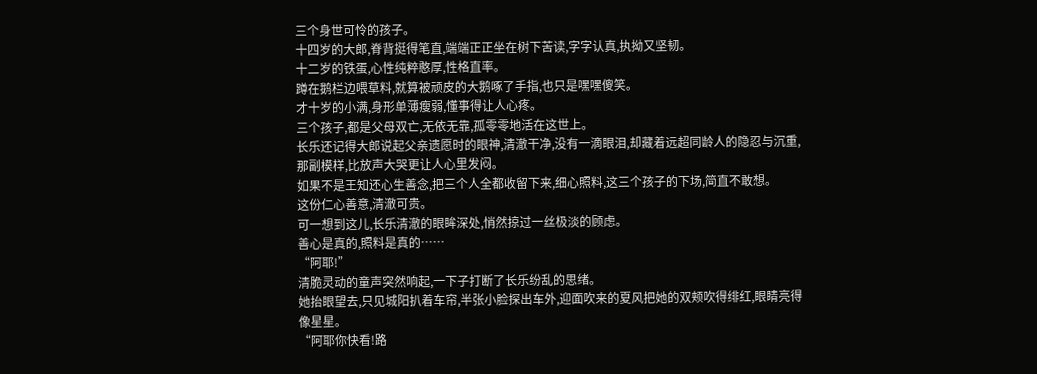三个身世可怜的孩子。
十四岁的大郎,脊背挺得笔直,端端正正坐在树下苦读,字字认真,执拗又坚韧。
十二岁的铁蛋,心性纯粹憨厚,性格直率。
蹲在鹅栏边喂草料,就算被顽皮的大鹅啄了手指,也只是嘿嘿傻笑。
才十岁的小满,身形单薄瘦弱,懂事得让人心疼。
三个孩子,都是父母双亡,无依无靠,孤零零地活在这世上。
长乐还记得大郎说起父亲遗愿时的眼神,清澈干净,没有一滴眼泪,却藏着远超同龄人的隐忍与沉重,那副模样,比放声大哭更让人心里发闷。
如果不是王知还心生善念,把三个人全都收留下来,细心照料,这三个孩子的下场,简直不敢想。
这份仁心善意,清澈可贵。
可一想到这儿,长乐清澈的眼眸深处,悄然掠过一丝极淡的顾虑。
善心是真的,照料是真的……
“阿耶!”
清脆灵动的童声突然响起,一下子打断了长乐纷乱的思绪。
她抬眼望去,只见城阳扒着车帘,半张小脸探出车外,迎面吹来的夏风把她的双颊吹得绯红,眼睛亮得像星星。
“阿耶你快看!路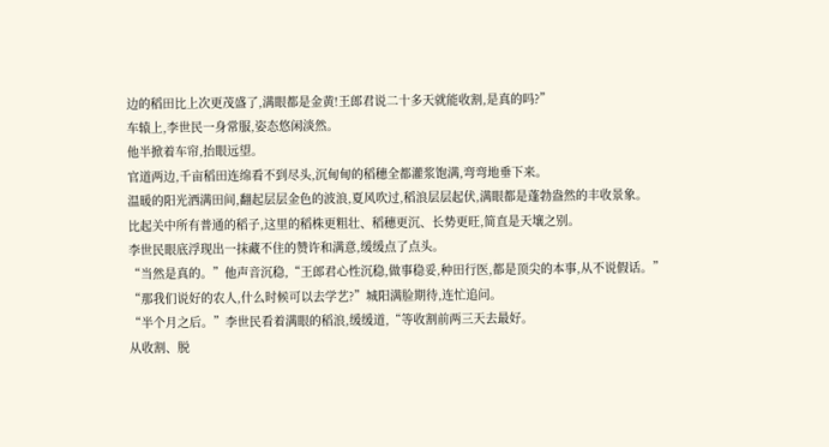边的稻田比上次更茂盛了,满眼都是金黄!王郎君说二十多天就能收割,是真的吗?”
车辕上,李世民一身常服,姿态悠闲淡然。
他半掀着车帘,抬眼远望。
官道两边,千亩稻田连绵看不到尽头,沉甸甸的稻穗全都灌浆饱满,弯弯地垂下来。
温暖的阳光洒满田间,翻起层层金色的波浪,夏风吹过,稻浪层层起伏,满眼都是蓬勃盎然的丰收景象。
比起关中所有普通的稻子,这里的稻株更粗壮、稻穗更沉、长势更旺,简直是天壤之别。
李世民眼底浮现出一抹藏不住的赞许和满意,缓缓点了点头。
“当然是真的。”他声音沉稳,“王郎君心性沉稳,做事稳妥,种田行医,都是顶尖的本事,从不说假话。”
“那我们说好的农人,什么时候可以去学艺?”城阳满脸期待,连忙追问。
“半个月之后。”李世民看着满眼的稻浪,缓缓道,“等收割前两三天去最好。
从收割、脱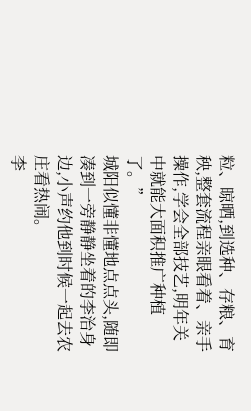粒、晾晒,到选种、存粮、育秧,整套流程亲眼看着、亲手操作,学会全部技艺,明年关中就能大面积推广种植了。”
城阳似懂非懂地点点头,随即凑到一旁静静坐着的李治身边,小声约他到时候一起去农庄看热闹。
李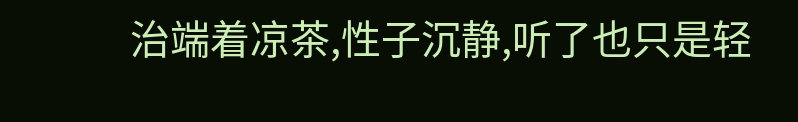治端着凉茶,性子沉静,听了也只是轻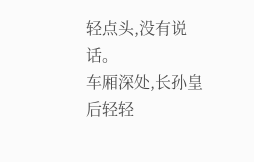轻点头,没有说话。
车厢深处,长孙皇后轻轻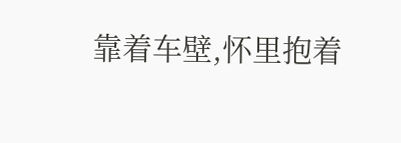靠着车壁,怀里抱着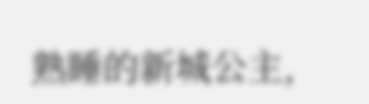熟睡的新城公主,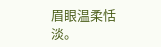眉眼温柔恬淡。